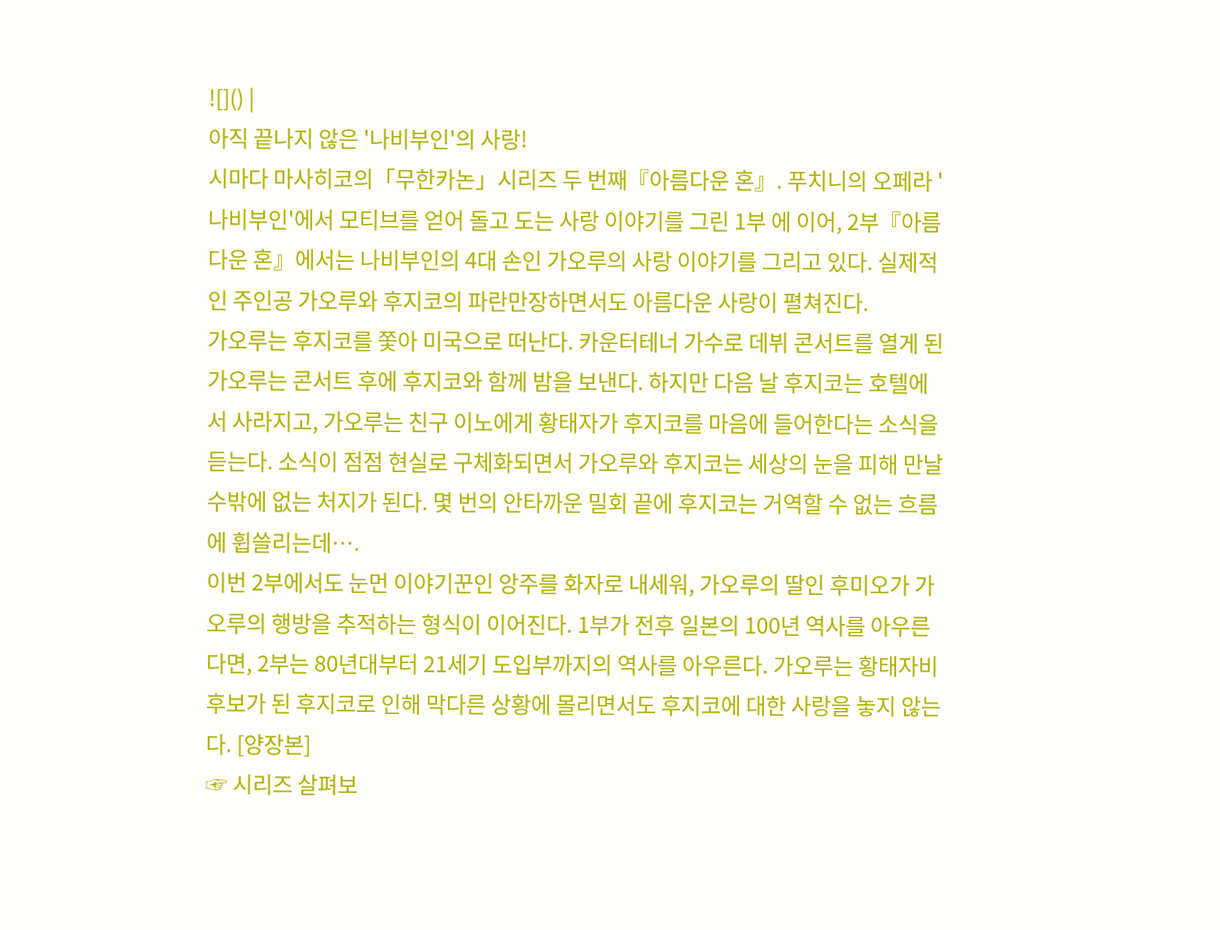![]() |
아직 끝나지 않은 '나비부인'의 사랑!
시마다 마사히코의「무한카논」시리즈 두 번째『아름다운 혼』. 푸치니의 오페라 '나비부인'에서 모티브를 얻어 돌고 도는 사랑 이야기를 그린 1부 에 이어, 2부『아름다운 혼』에서는 나비부인의 4대 손인 가오루의 사랑 이야기를 그리고 있다. 실제적인 주인공 가오루와 후지코의 파란만장하면서도 아름다운 사랑이 펼쳐진다.
가오루는 후지코를 쫓아 미국으로 떠난다. 카운터테너 가수로 데뷔 콘서트를 열게 된 가오루는 콘서트 후에 후지코와 함께 밤을 보낸다. 하지만 다음 날 후지코는 호텔에서 사라지고, 가오루는 친구 이노에게 황태자가 후지코를 마음에 들어한다는 소식을 듣는다. 소식이 점점 현실로 구체화되면서 가오루와 후지코는 세상의 눈을 피해 만날 수밖에 없는 처지가 된다. 몇 번의 안타까운 밀회 끝에 후지코는 거역할 수 없는 흐름에 휩쓸리는데….
이번 2부에서도 눈먼 이야기꾼인 앙주를 화자로 내세워, 가오루의 딸인 후미오가 가오루의 행방을 추적하는 형식이 이어진다. 1부가 전후 일본의 100년 역사를 아우른다면, 2부는 80년대부터 21세기 도입부까지의 역사를 아우른다. 가오루는 황태자비 후보가 된 후지코로 인해 막다른 상황에 몰리면서도 후지코에 대한 사랑을 놓지 않는다. [양장본]
☞ 시리즈 살펴보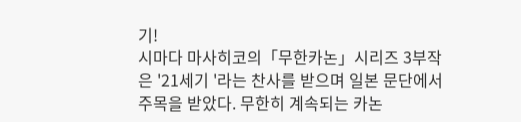기!
시마다 마사히코의「무한카논」시리즈 3부작은 '21세기 '라는 찬사를 받으며 일본 문단에서 주목을 받았다. 무한히 계속되는 카논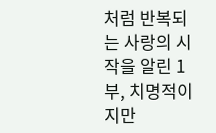처럼 반복되는 사랑의 시작을 알린 1부, 치명적이지만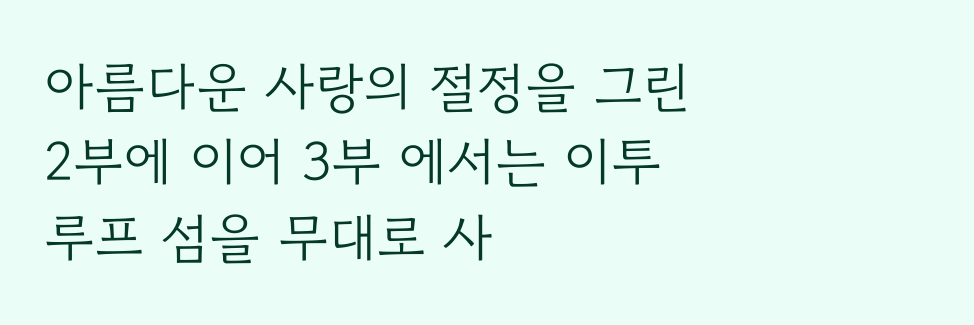아름다운 사랑의 절정을 그린 2부에 이어 3부 에서는 이투루프 섬을 무대로 사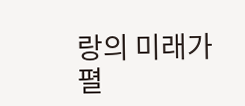랑의 미래가 펼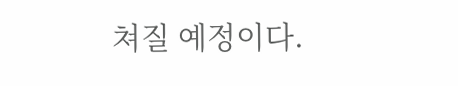쳐질 예정이다.